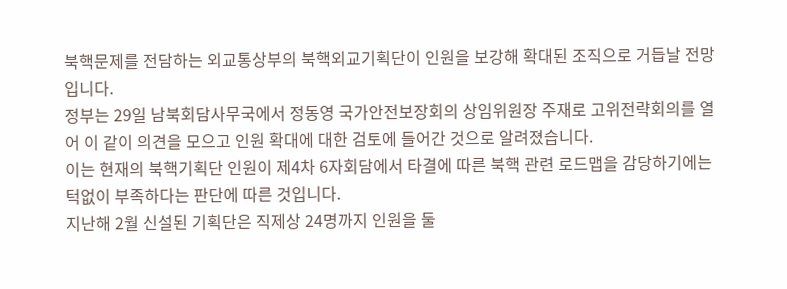북핵문제를 전담하는 외교통상부의 북핵외교기획단이 인원을 보강해 확대된 조직으로 거듭날 전망입니다.
정부는 29일 남북회담사무국에서 정동영 국가안전보장회의 상임위원장 주재로 고위전략회의를 열어 이 같이 의견을 모으고 인원 확대에 대한 검토에 들어간 것으로 알려졌습니다.
이는 현재의 북핵기획단 인원이 제4차 6자회담에서 타결에 따른 북핵 관련 로드맵을 감당하기에는 턱없이 부족하다는 판단에 따른 것입니다.
지난해 2월 신설된 기획단은 직제상 24명까지 인원을 둘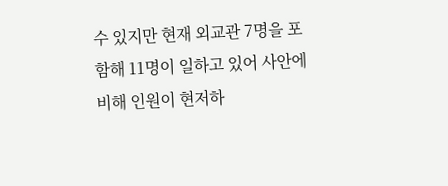수 있지만 현재 외교관 7명을 포함해 11명이 일하고 있어 사안에 비해 인원이 현저하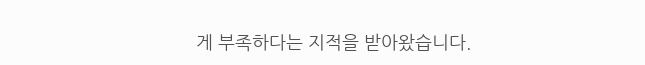게 부족하다는 지적을 받아왔습니다.